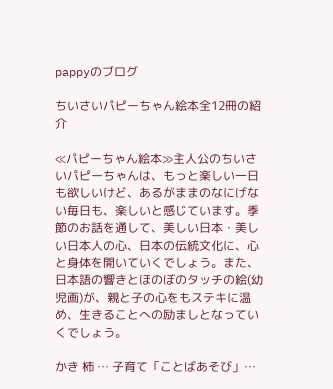pappyのブログ

ちいさいパピーちゃん絵本全12冊の紹介

≪パピーちゃん絵本≫主人公のちいさいパピーちゃんは、もっと楽しい一日も欲しいけど、あるがままのなにげない毎日も、楽しいと感じています。季節のお話を通して、美しい日本・美しい日本人の心、日本の伝統文化に、心と身体を開いていくでしょう。また、日本語の響きとほのぼのタッチの絵(幼児画)が、親と子の心をもステキに温め、生きることへの励ましとなっていくでしょう。

かき 柿 … 子育て「ことばあそび」…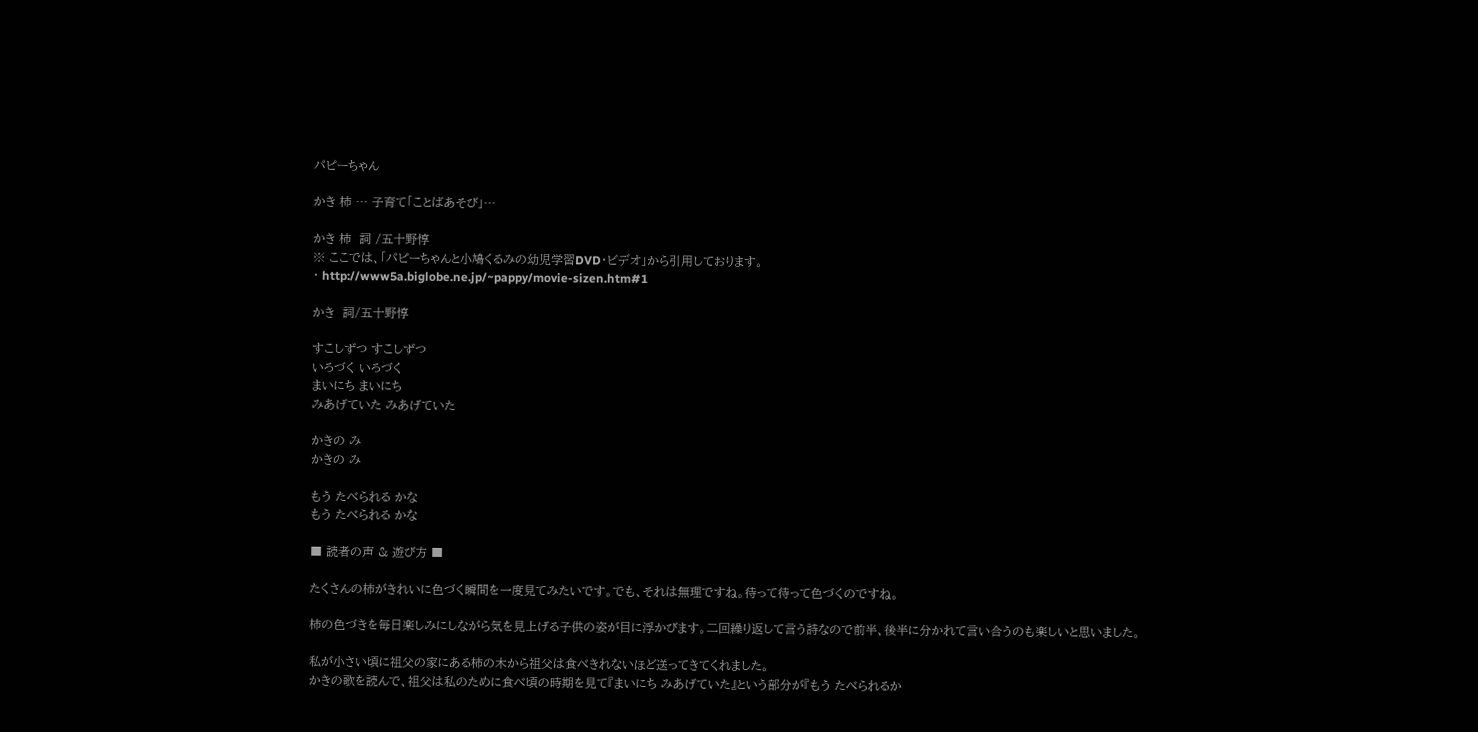パピーちゃん

かき 柿 … 子育て「ことばあそび」…

かき 柿  詞 /五十野惇
※ ここでは、「パピーちゃんと小鳩くるみの幼児学習DVD・ビデオ」から引用しております。
・ http://www5a.biglobe.ne.jp/~pappy/movie-sizen.htm#1

かき  詞/五十野惇

すこしずつ すこしずつ
いろづく いろづく
まいにち まいにち
みあげていた みあげていた

かきの み
かきの み

もう たべられる かな
もう たべられる かな

■ 読者の声 & 遊び方 ■

たくさんの柿がきれいに色づく瞬間を一度見てみたいです。でも、それは無理ですね。待って待って色づくのですね。

柿の色づきを毎日楽しみにしながら気を見上げる子供の姿が目に浮かびます。二回繰り返して言う詩なので前半、後半に分かれて言い合うのも楽しいと思いました。

私が小さい頃に祖父の家にある柿の木から祖父は食べきれないほど送ってきてくれました。
かきの歌を読んで、祖父は私のために食べ頃の時期を見て『まいにち みあげていた』という部分が『もう たべられるか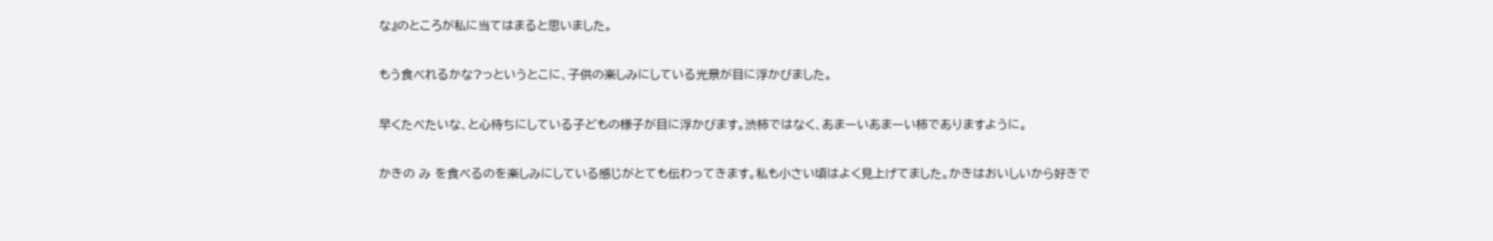な』のところが私に当てはまると思いました。

もう食べれるかな?っというとこに、子供の楽しみにしている光景が目に浮かびました。

早くたべたいな、と心待ちにしている子どもの様子が目に浮かびます。渋柿ではなく、あまーいあまーい柿でありますように。

かきの み を食べるのを楽しみにしている感じがとても伝わってきます。私も小さい頃はよく見上げてました。かきはおいしいから好きで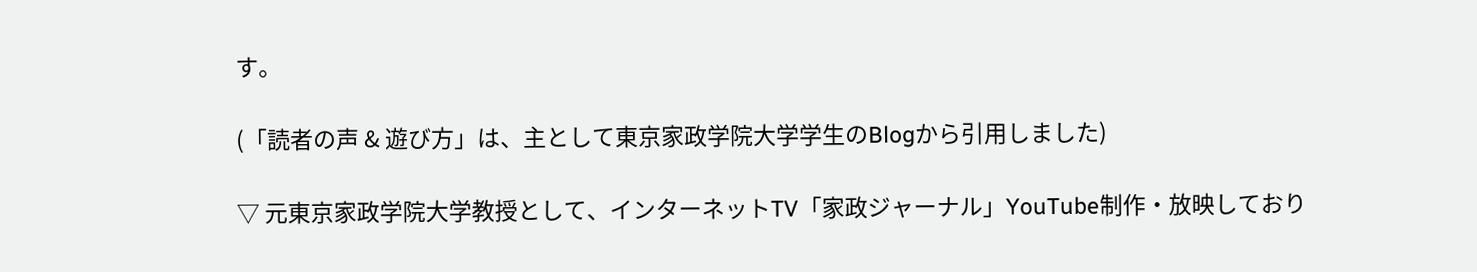す。

(「読者の声 & 遊び方」は、主として東京家政学院大学学生のBlogから引用しました)

▽ 元東京家政学院大学教授として、インターネットTV「家政ジャーナル」YouTube制作・放映しており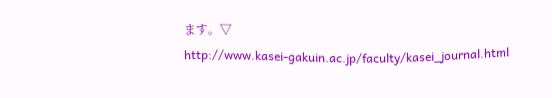ます。▽
http://www.kasei-gakuin.ac.jp/faculty/kasei_journal.html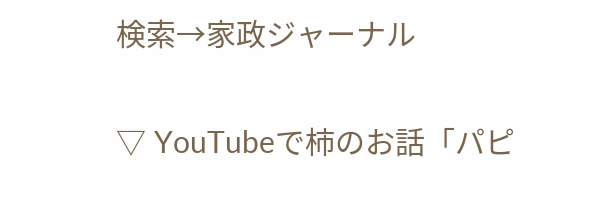検索→家政ジャーナル

▽ YouTubeで柿のお話「パピ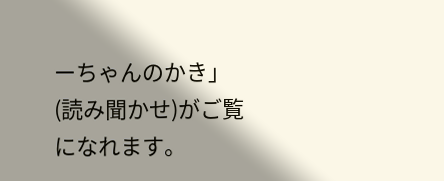ーちゃんのかき」(読み聞かせ)がご覧になれます。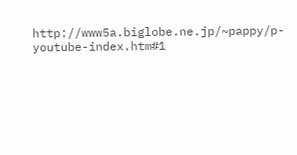http://www5a.biglobe.ne.jp/~pappy/p-youtube-index.htm#1